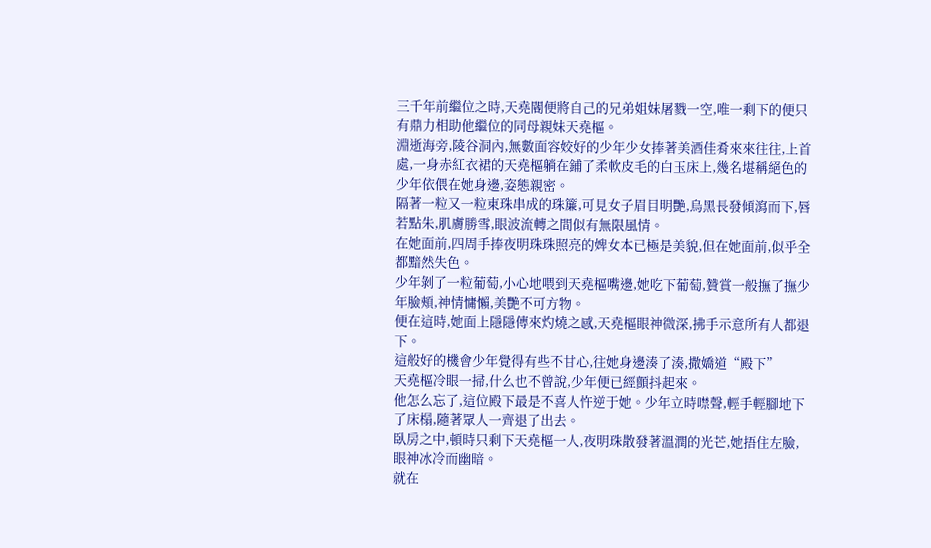三千年前繼位之時,天堯閽便將自己的兄弟姐妹屠戮一空,唯一剩下的便只有鼎力相助他繼位的同母親妹天堯樞。
淵逝海旁,陵谷洞內,無數面容姣好的少年少女捧著美酒佳肴來來往往,上首處,一身赤紅衣裙的天堯樞躺在鋪了柔軟皮毛的白玉床上,幾名堪稱絕色的少年依偎在她身邊,姿態親密。
隔著一粒又一粒東珠串成的珠簾,可見女子眉目明艷,烏黑長發傾瀉而下,唇若點朱,肌膚勝雪,眼波流轉之間似有無限風情。
在她面前,四周手捧夜明珠珠照亮的婢女本已極是美貌,但在她面前,似乎全都黯然失色。
少年剝了一粒葡萄,小心地喂到天堯樞嘴邊,她吃下葡萄,贊賞一般撫了撫少年臉頰,神情慵懶,美艷不可方物。
便在這時,她面上隱隱傳來灼燒之感,天堯樞眼神微深,拂手示意所有人都退下。
這般好的機會少年覺得有些不甘心,往她身邊湊了湊,撒嬌道“殿下”
天堯樞冷眼一掃,什么也不曾說,少年便已經顫抖起來。
他怎么忘了,這位殿下最是不喜人忤逆于她。少年立時噤聲,輕手輕腳地下了床榻,隨著眾人一齊退了出去。
臥房之中,頓時只剩下天堯樞一人,夜明珠散發著溫潤的光芒,她捂住左臉,眼神冰冷而幽暗。
就在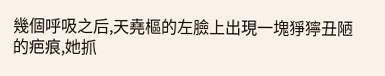幾個呼吸之后,天堯樞的左臉上出現一塊猙獰丑陋的疤痕,她抓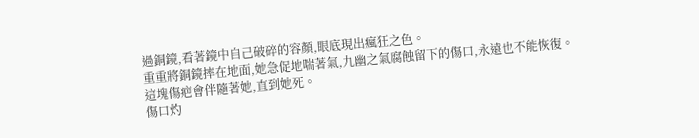過銅鏡,看著鏡中自己破碎的容顏,眼底現出瘋狂之色。
重重將銅鏡摔在地面,她急促地喘著氣,九幽之氣腐蝕留下的傷口,永遠也不能恢復。
這塊傷疤會伴隨著她,直到她死。
傷口灼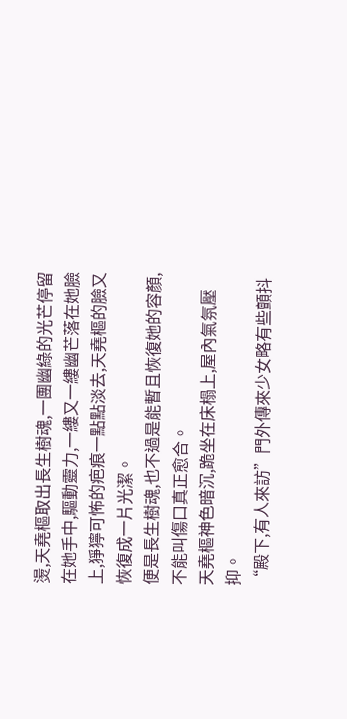燙,天堯樞取出長生樹魂,一團幽綠的光芒停留在她手中,驅動靈力,一縷又一縷幽芒落在她臉上,猙獰可怖的疤痕一點點淡去,天堯樞的臉又恢復成一片光潔。
便是長生樹魂,也不過是能暫且恢復她的容顏,不能叫傷口真正愈合。
天堯樞神色暗沉,跪坐在床榻上,屋內氣氛壓抑。
“殿下,有人來訪”門外傳來少女略有些顫抖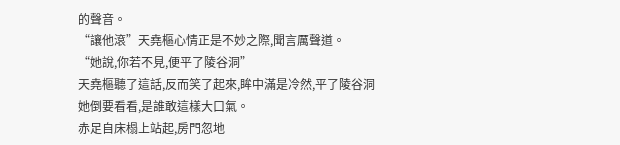的聲音。
“讓他滾”天堯樞心情正是不妙之際,聞言厲聲道。
“她說,你若不見,便平了陵谷洞”
天堯樞聽了這話,反而笑了起來,眸中滿是冷然,平了陵谷洞
她倒要看看,是誰敢這樣大口氣。
赤足自床榻上站起,房門忽地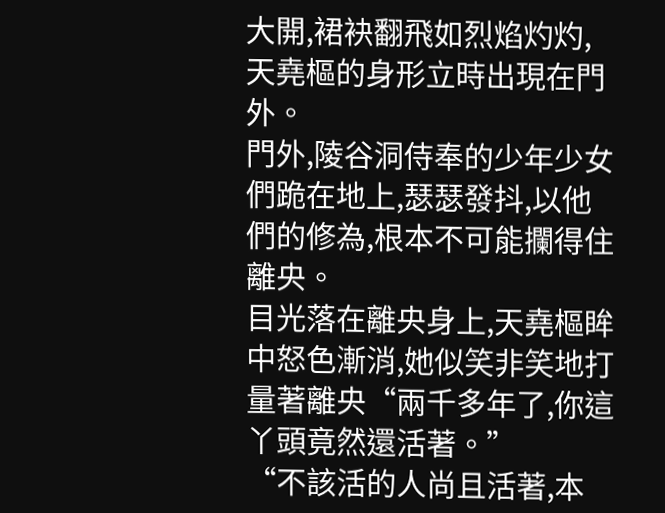大開,裙袂翻飛如烈焰灼灼,天堯樞的身形立時出現在門外。
門外,陵谷洞侍奉的少年少女們跪在地上,瑟瑟發抖,以他們的修為,根本不可能攔得住離央。
目光落在離央身上,天堯樞眸中怒色漸消,她似笑非笑地打量著離央“兩千多年了,你這丫頭竟然還活著。”
“不該活的人尚且活著,本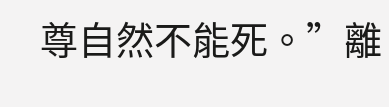尊自然不能死。”離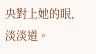央對上她的眼,淡淡道。